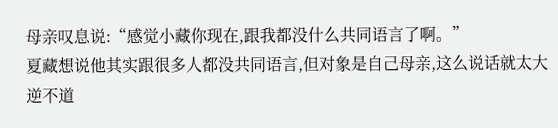母亲叹息说:“感觉小藏你现在,跟我都没什么共同语言了啊。”
夏藏想说他其实跟很多人都没共同语言,但对象是自己母亲,这么说话就太大逆不道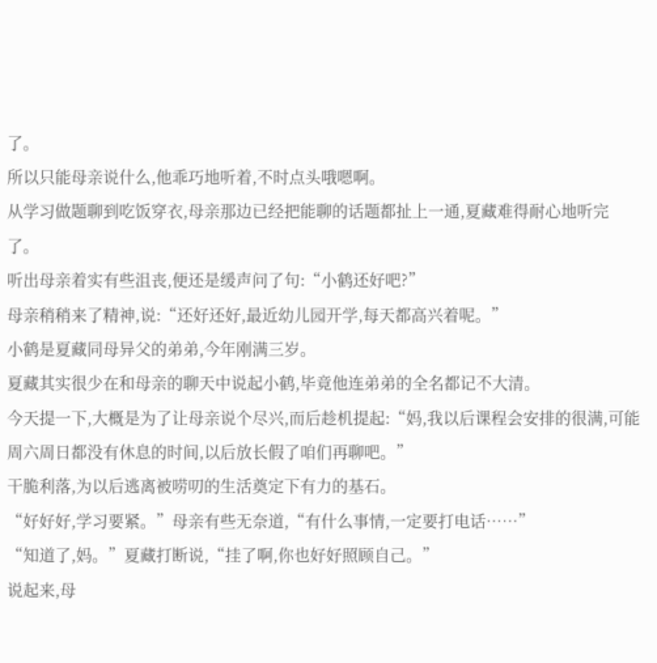了。
所以只能母亲说什么,他乖巧地听着,不时点头哦嗯啊。
从学习做题聊到吃饭穿衣,母亲那边已经把能聊的话题都扯上一通,夏藏难得耐心地听完了。
听出母亲着实有些沮丧,便还是缓声问了句:“小鹤还好吧?”
母亲稍稍来了精神,说:“还好还好,最近幼儿园开学,每天都高兴着呢。”
小鹤是夏藏同母异父的弟弟,今年刚满三岁。
夏藏其实很少在和母亲的聊天中说起小鹤,毕竟他连弟弟的全名都记不大清。
今天提一下,大概是为了让母亲说个尽兴,而后趁机提起:“妈,我以后课程会安排的很满,可能周六周日都没有休息的时间,以后放长假了咱们再聊吧。”
干脆利落,为以后逃离被唠叨的生活奠定下有力的基石。
“好好好,学习要紧。”母亲有些无奈道,“有什么事情,一定要打电话……”
“知道了,妈。”夏藏打断说,“挂了啊,你也好好照顾自己。”
说起来,母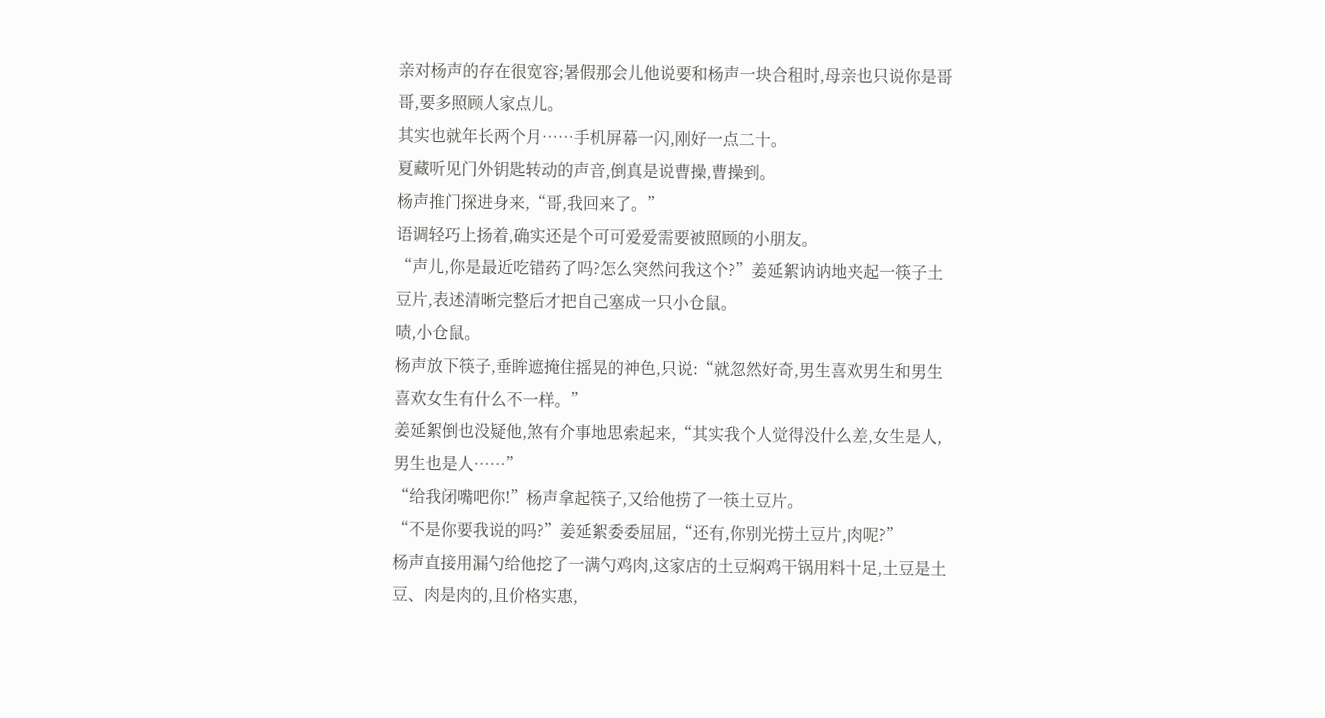亲对杨声的存在很宽容;暑假那会儿他说要和杨声一块合租时,母亲也只说你是哥哥,要多照顾人家点儿。
其实也就年长两个月……手机屏幕一闪,刚好一点二十。
夏藏听见门外钥匙转动的声音,倒真是说曹操,曹操到。
杨声推门探进身来,“哥,我回来了。”
语调轻巧上扬着,确实还是个可可爱爱需要被照顾的小朋友。
“声儿,你是最近吃错药了吗?怎么突然问我这个?”姜延絮讷讷地夹起一筷子土豆片,表述清晰完整后才把自己塞成一只小仓鼠。
啧,小仓鼠。
杨声放下筷子,垂眸遮掩住摇晃的神色,只说:“就忽然好奇,男生喜欢男生和男生喜欢女生有什么不一样。”
姜延絮倒也没疑他,煞有介事地思索起来,“其实我个人觉得没什么差,女生是人,男生也是人……”
“给我闭嘴吧你!”杨声拿起筷子,又给他捞了一筷土豆片。
“不是你要我说的吗?”姜延絮委委屈屈,“还有,你别光捞土豆片,肉呢?”
杨声直接用漏勺给他挖了一满勺鸡肉,这家店的土豆焖鸡干锅用料十足,土豆是土豆、肉是肉的,且价格实惠,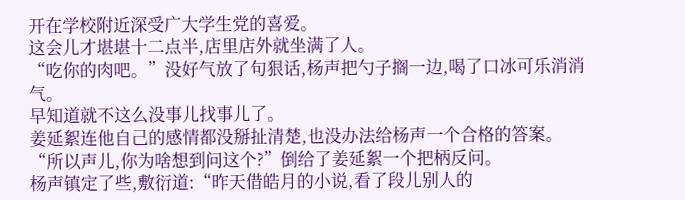开在学校附近深受广大学生党的喜爱。
这会儿才堪堪十二点半,店里店外就坐满了人。
“吃你的肉吧。”没好气放了句狠话,杨声把勺子搁一边,喝了口冰可乐消消气。
早知道就不这么没事儿找事儿了。
姜延絮连他自己的感情都没掰扯清楚,也没办法给杨声一个合格的答案。
“所以声儿,你为啥想到问这个?”倒给了姜延絮一个把柄反问。
杨声镇定了些,敷衍道:“昨天借皓月的小说,看了段儿别人的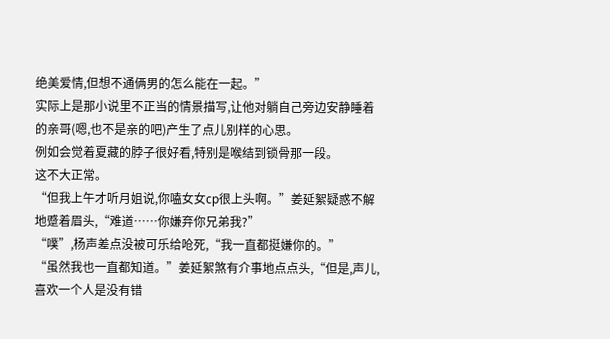绝美爱情,但想不通俩男的怎么能在一起。”
实际上是那小说里不正当的情景描写,让他对躺自己旁边安静睡着的亲哥(嗯,也不是亲的吧)产生了点儿别样的心思。
例如会觉着夏藏的脖子很好看,特别是喉结到锁骨那一段。
这不大正常。
“但我上午才听月姐说,你嗑女女cp很上头啊。”姜延絮疑惑不解地蹙着眉头,“难道……你嫌弃你兄弟我?”
“噗”,杨声差点没被可乐给呛死,“我一直都挺嫌你的。”
“虽然我也一直都知道。”姜延絮煞有介事地点点头,“但是,声儿,喜欢一个人是没有错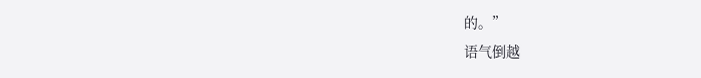的。”
语气倒越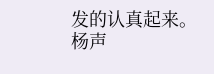发的认真起来。
杨声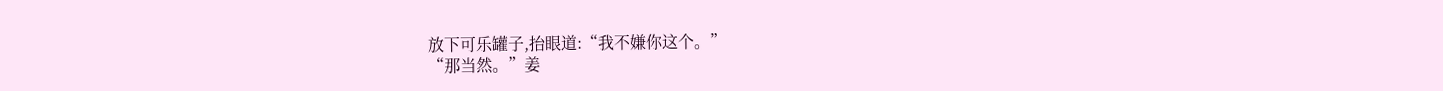放下可乐罐子,抬眼道:“我不嫌你这个。”
“那当然。”姜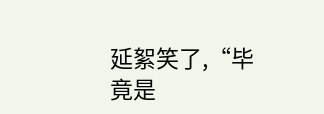延絮笑了,“毕竟是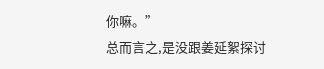你嘛。”
总而言之,是没跟姜延絮探讨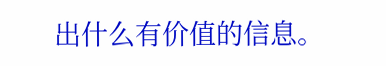出什么有价值的信息。